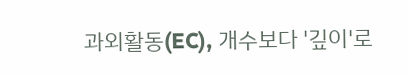과외활동(EC), 개수보다 '깊이'로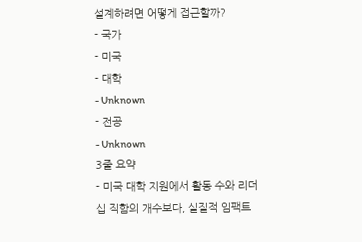설계하려면 어떻게 접근할까?
- 국가
- 미국
- 대학
- Unknown
- 전공
- Unknown
3줄 요약
- 미국 대학 지원에서 활동 수와 리더십 직함의 개수보다, 실질적 임팩트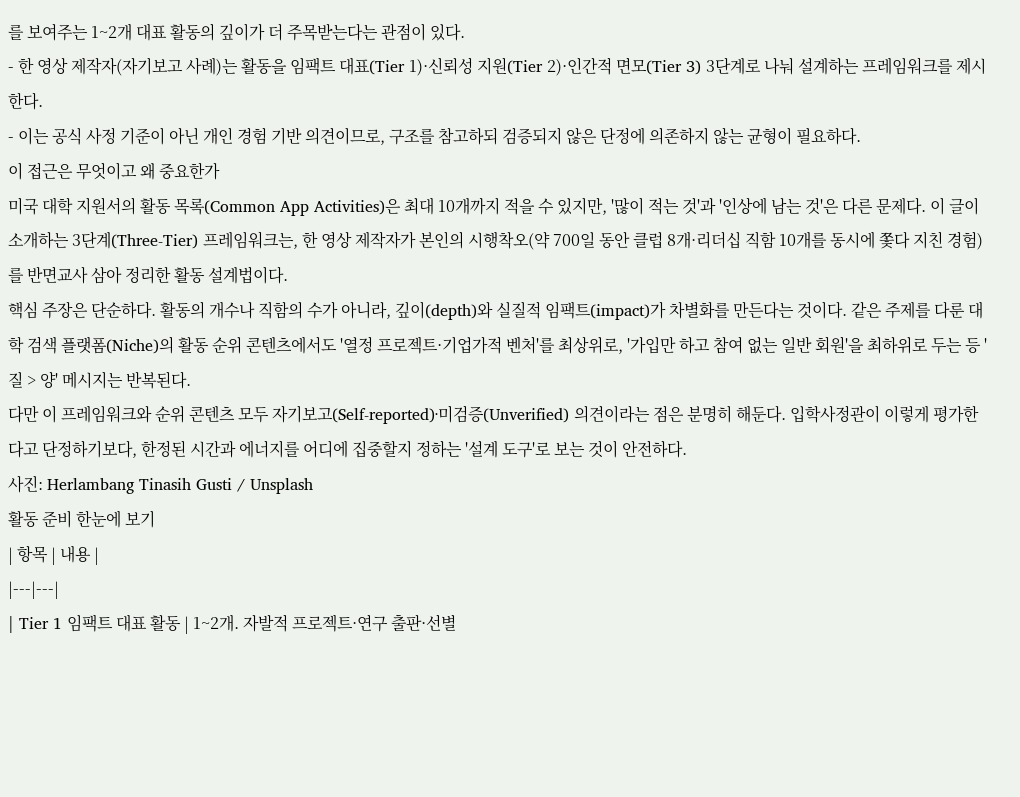를 보여주는 1~2개 대표 활동의 깊이가 더 주목받는다는 관점이 있다.
- 한 영상 제작자(자기보고 사례)는 활동을 임팩트 대표(Tier 1)·신뢰성 지원(Tier 2)·인간적 면모(Tier 3) 3단계로 나눠 설계하는 프레임워크를 제시한다.
- 이는 공식 사정 기준이 아닌 개인 경험 기반 의견이므로, 구조를 참고하되 검증되지 않은 단정에 의존하지 않는 균형이 필요하다.
이 접근은 무엇이고 왜 중요한가
미국 대학 지원서의 활동 목록(Common App Activities)은 최대 10개까지 적을 수 있지만, '많이 적는 것'과 '인상에 남는 것'은 다른 문제다. 이 글이 소개하는 3단계(Three-Tier) 프레임워크는, 한 영상 제작자가 본인의 시행착오(약 700일 동안 클럽 8개·리더십 직함 10개를 동시에 쫓다 지친 경험)를 반면교사 삼아 정리한 활동 설계법이다.
핵심 주장은 단순하다. 활동의 개수나 직함의 수가 아니라, 깊이(depth)와 실질적 임팩트(impact)가 차별화를 만든다는 것이다. 같은 주제를 다룬 대학 검색 플랫폼(Niche)의 활동 순위 콘텐츠에서도 '열정 프로젝트·기업가적 벤처'를 최상위로, '가입만 하고 참여 없는 일반 회원'을 최하위로 두는 등 '질 > 양' 메시지는 반복된다.
다만 이 프레임워크와 순위 콘텐츠 모두 자기보고(Self-reported)·미검증(Unverified) 의견이라는 점은 분명히 해둔다. 입학사정관이 이렇게 평가한다고 단정하기보다, 한정된 시간과 에너지를 어디에 집중할지 정하는 '설계 도구'로 보는 것이 안전하다.
사진: Herlambang Tinasih Gusti / Unsplash
활동 준비 한눈에 보기
| 항목 | 내용 |
|---|---|
| Tier 1 임팩트 대표 활동 | 1~2개. 자발적 프로젝트·연구 출판·선별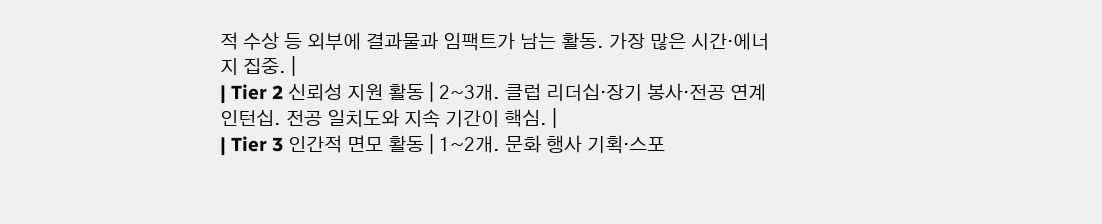적 수상 등 외부에 결과물과 임팩트가 남는 활동. 가장 많은 시간·에너지 집중. |
| Tier 2 신뢰성 지원 활동 | 2~3개. 클럽 리더십·장기 봉사·전공 연계 인턴십. 전공 일치도와 지속 기간이 핵심. |
| Tier 3 인간적 면모 활동 | 1~2개. 문화 행사 기획·스포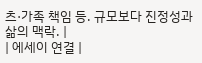츠·가족 책임 등. 규모보다 진정성과 삶의 맥락. |
| 에세이 연결 |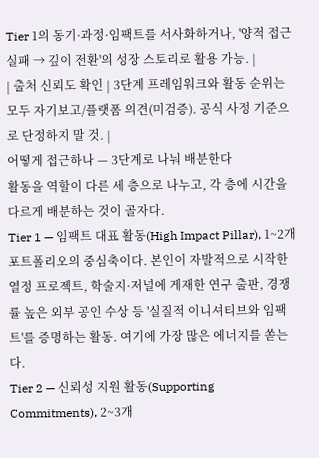Tier 1의 동기·과정·임팩트를 서사화하거나, '양적 접근 실패 → 깊이 전환'의 성장 스토리로 활용 가능. |
| 출처 신뢰도 확인 | 3단계 프레임워크와 활동 순위는 모두 자기보고/플랫폼 의견(미검증). 공식 사정 기준으로 단정하지 말 것. |
어떻게 접근하나 — 3단계로 나눠 배분한다
활동을 역할이 다른 세 층으로 나누고, 각 층에 시간을 다르게 배분하는 것이 골자다.
Tier 1 — 임팩트 대표 활동(High Impact Pillar), 1~2개 포트폴리오의 중심축이다. 본인이 자발적으로 시작한 열정 프로젝트, 학술지·저널에 게재한 연구 출판, 경쟁률 높은 외부 공인 수상 등 '실질적 이니셔티브와 임팩트'를 증명하는 활동. 여기에 가장 많은 에너지를 쏟는다.
Tier 2 — 신뢰성 지원 활동(Supporting Commitments), 2~3개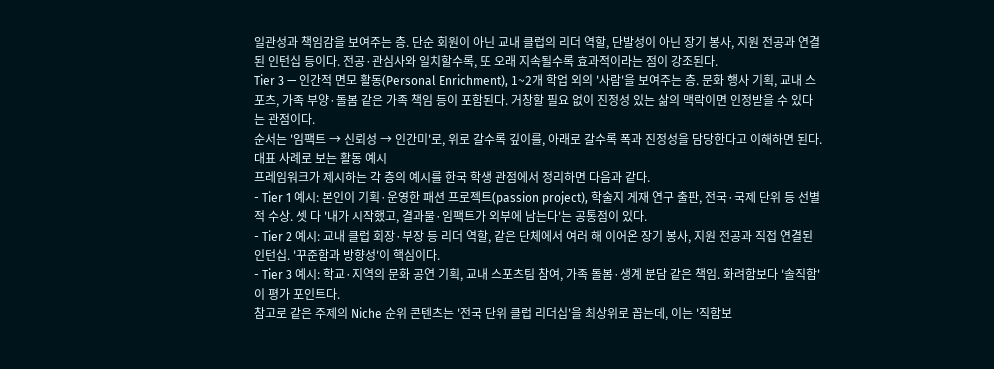일관성과 책임감을 보여주는 층. 단순 회원이 아닌 교내 클럽의 리더 역할, 단발성이 아닌 장기 봉사, 지원 전공과 연결된 인턴십 등이다. 전공·관심사와 일치할수록, 또 오래 지속될수록 효과적이라는 점이 강조된다.
Tier 3 — 인간적 면모 활동(Personal Enrichment), 1~2개 학업 외의 '사람'을 보여주는 층. 문화 행사 기획, 교내 스포츠, 가족 부양·돌봄 같은 가족 책임 등이 포함된다. 거창할 필요 없이 진정성 있는 삶의 맥락이면 인정받을 수 있다는 관점이다.
순서는 '임팩트 → 신뢰성 → 인간미'로, 위로 갈수록 깊이를, 아래로 갈수록 폭과 진정성을 담당한다고 이해하면 된다.
대표 사례로 보는 활동 예시
프레임워크가 제시하는 각 층의 예시를 한국 학생 관점에서 정리하면 다음과 같다.
- Tier 1 예시: 본인이 기획·운영한 패션 프로젝트(passion project), 학술지 게재 연구 출판, 전국·국제 단위 등 선별적 수상. 셋 다 '내가 시작했고, 결과물·임팩트가 외부에 남는다'는 공통점이 있다.
- Tier 2 예시: 교내 클럽 회장·부장 등 리더 역할, 같은 단체에서 여러 해 이어온 장기 봉사, 지원 전공과 직접 연결된 인턴십. '꾸준함과 방향성'이 핵심이다.
- Tier 3 예시: 학교·지역의 문화 공연 기획, 교내 스포츠팀 참여, 가족 돌봄·생계 분담 같은 책임. 화려함보다 '솔직함'이 평가 포인트다.
참고로 같은 주제의 Niche 순위 콘텐츠는 '전국 단위 클럽 리더십'을 최상위로 꼽는데, 이는 '직함보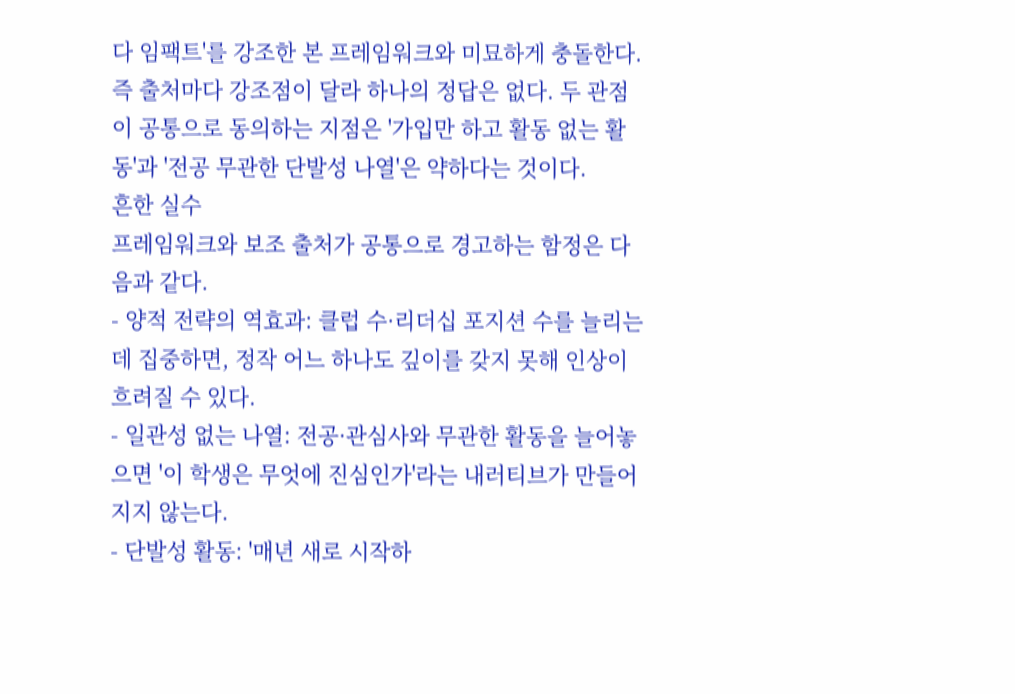다 임팩트'를 강조한 본 프레임워크와 미묘하게 충돌한다. 즉 출처마다 강조점이 달라 하나의 정답은 없다. 두 관점이 공통으로 동의하는 지점은 '가입만 하고 활동 없는 활동'과 '전공 무관한 단발성 나열'은 약하다는 것이다.
흔한 실수
프레임워크와 보조 출처가 공통으로 경고하는 함정은 다음과 같다.
- 양적 전략의 역효과: 클럽 수·리더십 포지션 수를 늘리는 데 집중하면, 정작 어느 하나도 깊이를 갖지 못해 인상이 흐려질 수 있다.
- 일관성 없는 나열: 전공·관심사와 무관한 활동을 늘어놓으면 '이 학생은 무엇에 진심인가'라는 내러티브가 만들어지지 않는다.
- 단발성 활동: '매년 새로 시작하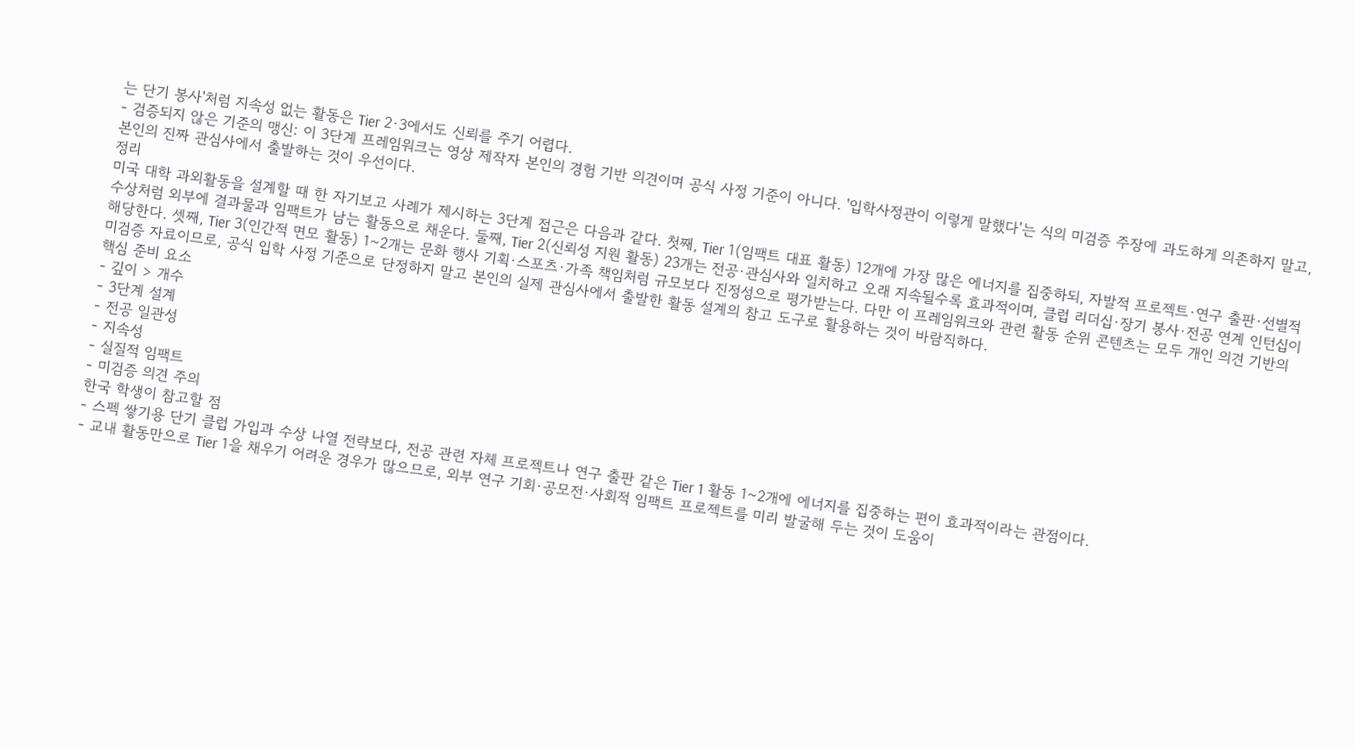는 단기 봉사'처럼 지속성 없는 활동은 Tier 2·3에서도 신뢰를 주기 어렵다.
- 검증되지 않은 기준의 맹신: 이 3단계 프레임워크는 영상 제작자 본인의 경험 기반 의견이며 공식 사정 기준이 아니다. '입학사정관이 이렇게 말했다'는 식의 미검증 주장에 과도하게 의존하지 말고, 본인의 진짜 관심사에서 출발하는 것이 우선이다.
정리
미국 대학 과외활동을 설계할 때 한 자기보고 사례가 제시하는 3단계 접근은 다음과 같다. 첫째, Tier 1(임팩트 대표 활동) 12개에 가장 많은 에너지를 집중하되, 자발적 프로젝트·연구 출판·선별적 수상처럼 외부에 결과물과 임팩트가 남는 활동으로 채운다. 둘째, Tier 2(신뢰성 지원 활동) 23개는 전공·관심사와 일치하고 오래 지속될수록 효과적이며, 클럽 리더십·장기 봉사·전공 연계 인턴십이 해당한다. 셋째, Tier 3(인간적 면모 활동) 1~2개는 문화 행사 기획·스포츠·가족 책임처럼 규모보다 진정성으로 평가받는다. 다만 이 프레임워크와 관련 활동 순위 콘텐츠는 모두 개인 의견 기반의 미검증 자료이므로, 공식 입학 사정 기준으로 단정하지 말고 본인의 실제 관심사에서 출발한 활동 설계의 참고 도구로 활용하는 것이 바람직하다.
핵심 준비 요소
- 깊이 > 개수
- 3단계 설계
- 전공 일관성
- 지속성
- 실질적 임팩트
- 미검증 의견 주의
한국 학생이 참고할 점
- 스펙 쌓기용 단기 클럽 가입과 수상 나열 전략보다, 전공 관련 자체 프로젝트나 연구 출판 같은 Tier 1 활동 1~2개에 에너지를 집중하는 편이 효과적이라는 관점이다.
- 교내 활동만으로 Tier 1을 채우기 어려운 경우가 많으므로, 외부 연구 기회·공모전·사회적 임팩트 프로젝트를 미리 발굴해 두는 것이 도움이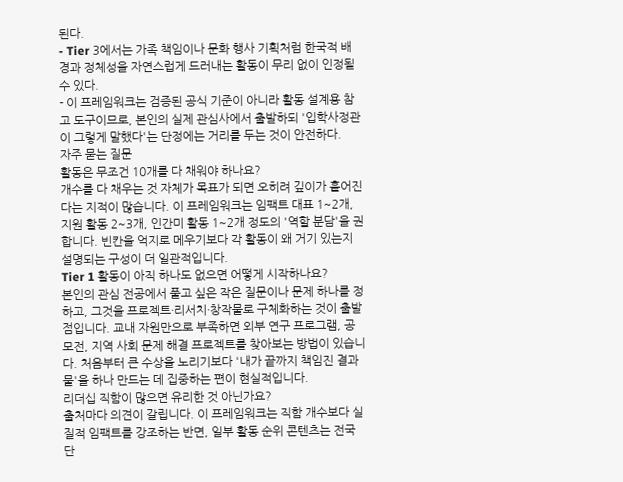된다.
- Tier 3에서는 가족 책임이나 문화 행사 기획처럼 한국적 배경과 정체성을 자연스럽게 드러내는 활동이 무리 없이 인정될 수 있다.
- 이 프레임워크는 검증된 공식 기준이 아니라 활동 설계용 참고 도구이므로, 본인의 실제 관심사에서 출발하되 '입학사정관이 그렇게 말했다'는 단정에는 거리를 두는 것이 안전하다.
자주 묻는 질문
활동은 무조건 10개를 다 채워야 하나요?
개수를 다 채우는 것 자체가 목표가 되면 오히려 깊이가 흩어진다는 지적이 많습니다. 이 프레임워크는 임팩트 대표 1~2개, 지원 활동 2~3개, 인간미 활동 1~2개 정도의 '역할 분담'을 권합니다. 빈칸을 억지로 메우기보다 각 활동이 왜 거기 있는지 설명되는 구성이 더 일관적입니다.
Tier 1 활동이 아직 하나도 없으면 어떻게 시작하나요?
본인의 관심 전공에서 풀고 싶은 작은 질문이나 문제 하나를 정하고, 그것을 프로젝트·리서치·창작물로 구체화하는 것이 출발점입니다. 교내 자원만으로 부족하면 외부 연구 프로그램, 공모전, 지역 사회 문제 해결 프로젝트를 찾아보는 방법이 있습니다. 처음부터 큰 수상을 노리기보다 '내가 끝까지 책임진 결과물'을 하나 만드는 데 집중하는 편이 현실적입니다.
리더십 직함이 많으면 유리한 것 아닌가요?
출처마다 의견이 갈립니다. 이 프레임워크는 직함 개수보다 실질적 임팩트를 강조하는 반면, 일부 활동 순위 콘텐츠는 전국 단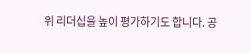위 리더십을 높이 평가하기도 합니다. 공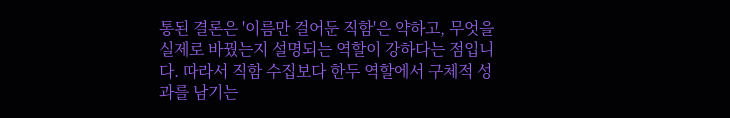통된 결론은 '이름만 걸어둔 직함'은 약하고, 무엇을 실제로 바꿨는지 설명되는 역할이 강하다는 점입니다. 따라서 직함 수집보다 한두 역할에서 구체적 성과를 남기는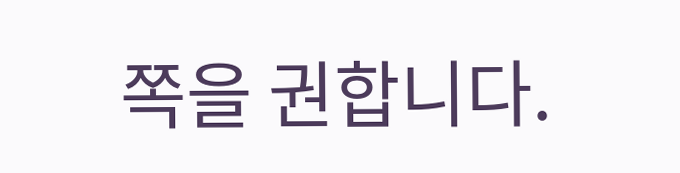쪽을 권합니다.